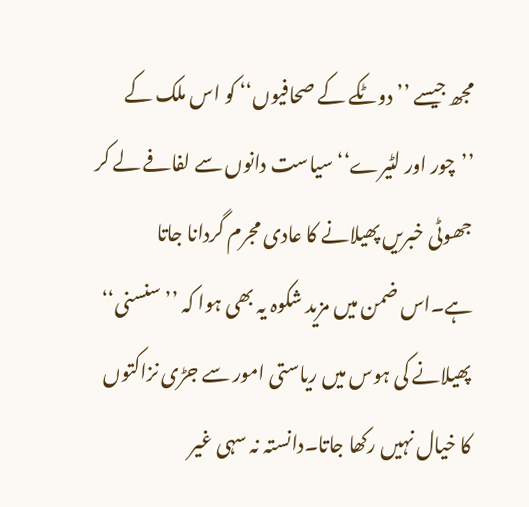مجھ جیسے ’’دوٹکے کے صحافیوں‘‘ کو اس ملک کے ’’چور اور لٹیرے‘‘ سیاست دانوں سے لفافے لے کر جھوٹی خبریں پھیلانے کا عادی مجرم گردانا جاتا ہے۔اس ضمن میں مزید شکوہ یہ بھی ہوا کہ ’’سنسنی‘‘ پھیلانے کی ہوس میں ریاستی امور سے جڑی نزاکتوں کا خیال نہیں رکھا جاتا۔دانستہ نہ سہی غیر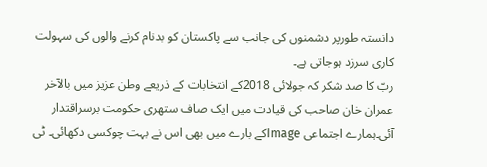دانستہ طورپر دشمنوں کی جانب سے پاکستان کو بدنام کرنے والوں کی سہولت کاری سرزد ہوجاتی ہے۔
ربّ کا صد شکر کہ جولائی 2018کے انتخابات کے ذریعے وطن عزیز میں بالآخر عمران خان صاحب کی قیادت میں ایک صاف ستھری حکومت برسراقتدار آئی۔ہمارے اجتماعی Imageکے بارے میں بھی اس نے بہت چوکسی دکھائی۔ ٹی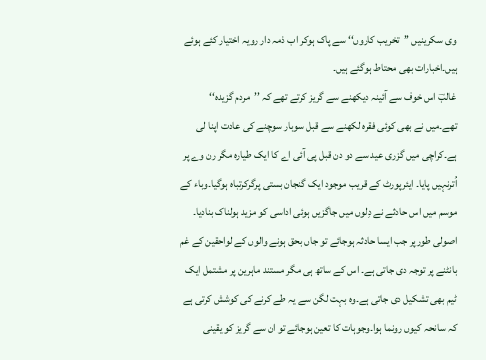وی سکرینیں ’’تخریب کاروں‘‘ سے پاک ہوکر اب ذمہ دار رویہ اختیار کئے ہوئے ہیں۔اخبارات بھی محتاط ہوگئے ہیں۔
غالبؔ اس خوف سے آئینہ دیکھنے سے گریز کرتے تھے کہ ’’مردم گزیدہ‘‘ تھے۔میں نے بھی کوئی فقرہ لکھنے سے قبل سوبار سوچنے کی عادت اپنا لی ہے۔کراچی میں گزری عید سے دو دن قبل پی آئی اے کا ایک طیارہ مگر رن وے پر اُترنہیں پایا۔ ایئرپورٹ کے قریب موجود ایک گنجان بستی پرگرکرتباہ ہوگیا۔وباء کے موسم میں اس حادثے نے دِلوں میں جاگزیں ہوئی اداسی کو مزید ہولناک بنادیا۔
اصولی طورپر جب ایسا حادثہ ہوجائے تو جاں بحق ہونے والوں کے لواحقین کے غم بانٹنے پر توجہ دی جاتی ہے۔ اس کے ساتھ ہی مگر مستند ماہرین پر مشتمل ایک ٹیم بھی تشکیل دی جاتی ہے۔وہ بہت لگن سے یہ طے کرنے کی کوشش کرتی ہے کہ سانحہ کیوں رونما ہوا۔وجوہات کا تعین ہوجائے تو ان سے گریز کو یقینی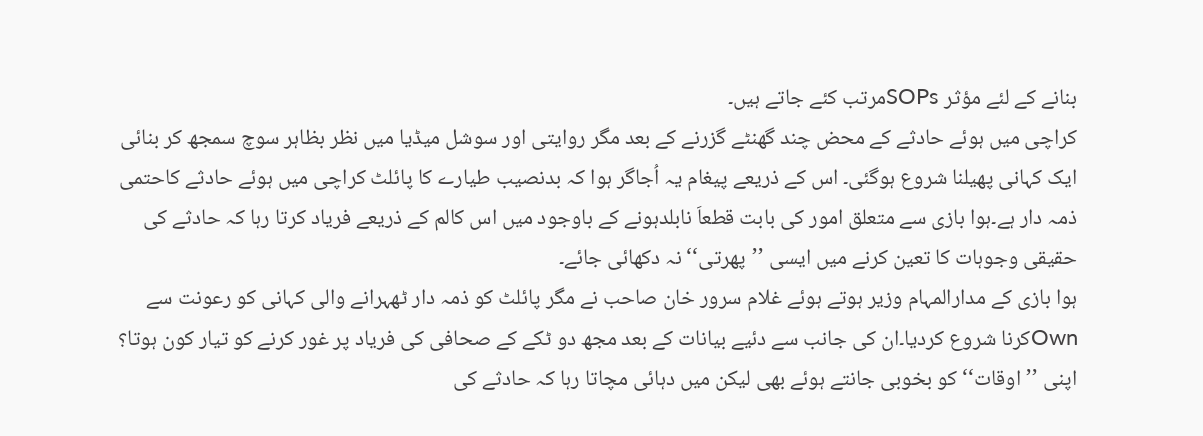بنانے کے لئے مؤثر SOPsمرتب کئے جاتے ہیں۔
کراچی میں ہوئے حادثے کے محض چند گھنٹے گزرنے کے بعد مگر روایتی اور سوشل میڈیا میں نظر بظاہر سوچ سمجھ کر بنائی ایک کہانی پھیلنا شروع ہوگئی۔ اس کے ذریعے پیغام یہ اُجاگر ہوا کہ بدنصیب طیارے کا پائلٹ کراچی میں ہوئے حادثے کاحتمی ذمہ دار ہے۔ہوا بازی سے متعلق امور کی بابت قطعاَ نابلدہونے کے باوجود میں اس کالم کے ذریعے فریاد کرتا رہا کہ حادثے کی حقیقی وجوہات کا تعین کرنے میں ایسی ’’پھرتی‘‘ نہ دکھائی جائے۔
ہوا بازی کے مدارالمہام وزیر ہوتے ہوئے غلام سرور خان صاحب نے مگر پائلٹ کو ذمہ دار ٹھہرانے والی کہانی کو رعونت سے Ownکرنا شروع کردیا۔ان کی جانب سے دئیے بیانات کے بعد مجھ دو ٹکے کے صحافی کی فریاد پر غور کرنے کو تیار کون ہوتا؟ اپنی ’’اوقات‘‘ کو بخوبی جانتے ہوئے بھی لیکن میں دہائی مچاتا رہا کہ حادثے کی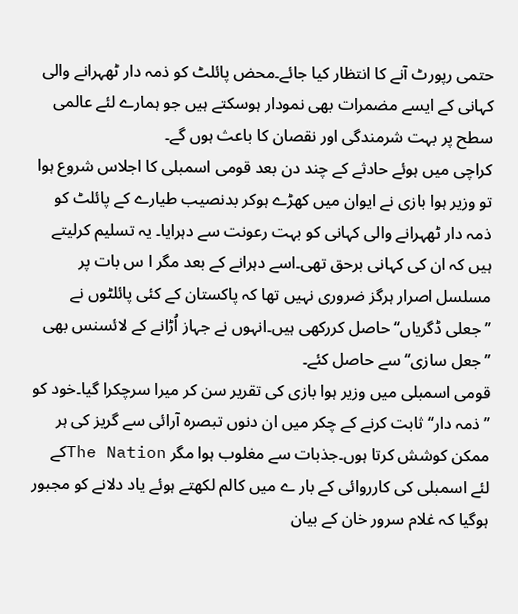حتمی رپورٹ آنے کا انتظار کیا جائے۔محض پائلٹ کو ذمہ دار ٹھہرانے والی کہانی کے ایسے مضمرات بھی نمودار ہوسکتے ہیں جو ہمارے لئے عالمی سطح پر بہت شرمندگی اور نقصان کا باعث ہوں گے۔
کراچی میں ہوئے حادثے کے چند دن بعد قومی اسمبلی کا اجلاس شروع ہوا تو وزیر ہوا بازی نے ایوان میں کھڑے ہوکر بدنصیب طیارے کے پائلٹ کو ذمہ دار ٹھہرانے والی کہانی کو بہت رعونت سے دہرایا۔ یہ تسلیم کرلیتے ہیں کہ ان کی کہانی برحق تھی۔اسے دہرانے کے بعد مگر ا س بات پر مسلسل اصرار ہرگز ضروری نہیں تھا کہ پاکستان کے کئی پائلٹوں نے ’’جعلی ڈگریاں‘‘ حاصل کررکھی ہیں۔انہوں نے جہاز اُڑانے کے لائسنس بھی ’’جعل سازی‘‘ سے حاصل کئے۔
قومی اسمبلی میں وزیر ہوا بازی کی تقریر سن کر میرا سرچکرا گیا۔خود کو ’’ذمہ دار‘‘ ثابت کرنے کے چکر میں ان دنوں تبصرہ آرائی سے گریز کی ہر ممکن کوشش کرتا ہوں۔جذبات سے مغلوب ہوا مگر The Nationکے لئے اسمبلی کی کارروائی کے بار ے میں کالم لکھتے ہوئے یاد دلانے کو مجبور ہوگیا کہ غلام سرور خان کے بیان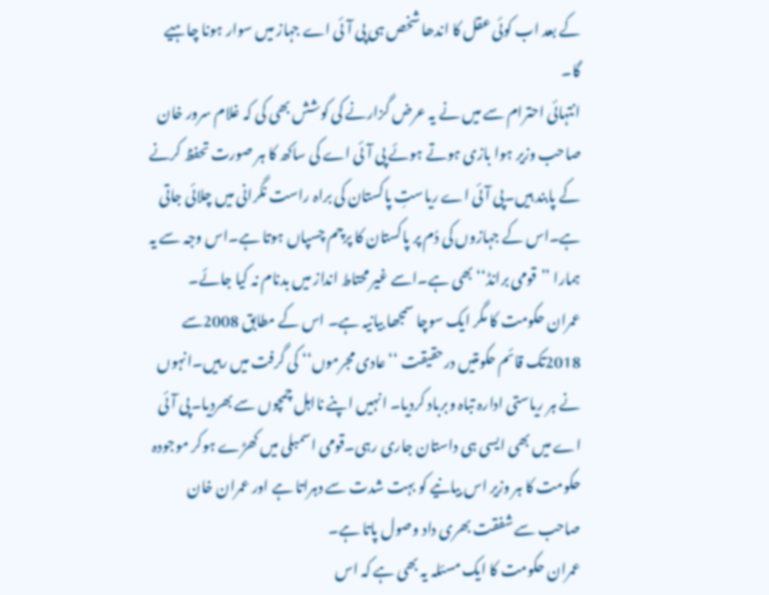کے بعد اب کوئی عقل کا اندھا شخص ہی پی آئی اے جہاز میں سوار ہونا چاہیے گا۔
انتہائی احترام سے میں نے یہ عرض گزارنے کی کوشش بھی کی کہ غلام سرور خان صاحب وزیر ہوا بازی ہوتے ہوئے پی آئی اے کی ساکھ کا ہر صورت تحفظ کرنے کے پابند ہیں۔پی آئی اے ریاستِ پاکستان کی براہ راست نگرانی میں چلائی جاتی ہے۔اس کے جہازوں کی دُم پر پاکستان کا پرچم چسپاں ہوتا ہے۔اس وجہ سے یہ ہمارا ’’قومی برانڈ‘‘ بھی ہے۔اسے غیر محتاط انداز میں بدنام نہ کیا جائے۔
عمران حکومت کا مگر ایک سوچا سمجھا بیانیہ ہے۔ اس کے مطابق 2008سے 2018تک قائم حکومتیں درحقیقت ‘‘ عادی مجرموں‘‘ کی گرفت میں رہیں۔انہوں نے ہر ریاستی ادارہ تباہ وبرباد کردیا۔ انہیں اپنے نااہل چمچوں سے بھردیا۔پی آئی اے میں بھی ایسی ہی داستان جاری رہی۔قومی اسمبلی میں کھڑے ہوکر موجودہ حکومت کا ہر وزیر اس بیانیے کو بہت شدت سے دہراتا ہے اور عمران خان صاحب سے شفقت بھری داد وصول پاتا ہے۔
عمران حکومت کا ایک مسئلہ یہ بھی ہے کہ اس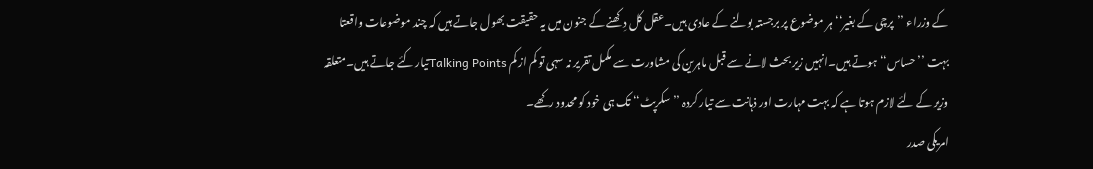کے وزراء ’’پرچی کے بغیر‘‘ ہر موضوع پر برجستہ بولنے کے عادی ہیں۔عقل کل دِکھنے کے جنون میں یہ حقیقت بھول جاتے ہیں کہ چند موضوعات واقعتا بہت ’’حساس‘‘ ہوتے ہیں۔انہیں زیر بحث لانے سے قبل ماہرین کی مشاورت سے مکمل تقریر نہ سہی تو کم از کم Talking Pointsتیار کئے جاتے ہیں۔متعلقہ وزیر کے لئے لازم ہوتا ہے کہ بہت مہارت اور ذہانت سے تیار کردہ ’’سکرپٹ‘‘ تک ہی خود کو محدود رکھے۔
امریکی صدر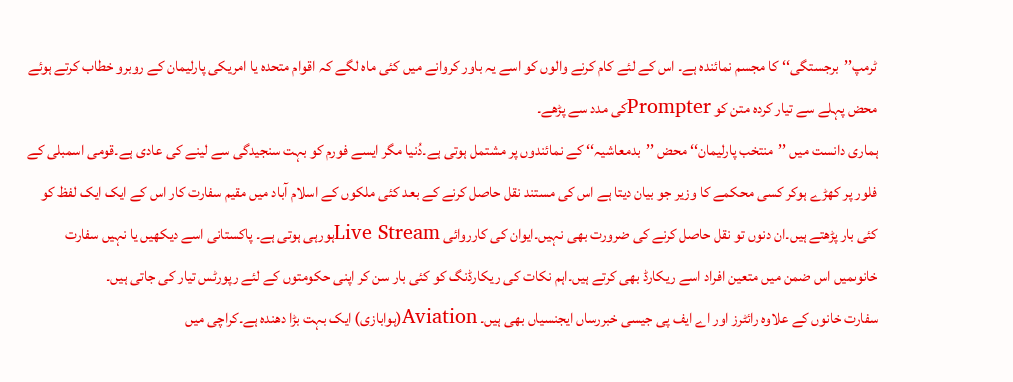ٹرمپ’’برجستگی‘‘ کا مجسم نمائندہ ہے۔ اس کے لئے کام کرنے والوں کو اسے یہ باور کروانے میں کئی ماہ لگے کہ اقوام متحدہ یا امریکی پارلیمان کے روبرو خطاب کرتے ہوئے محض پہلے سے تیار کردہ متن کو Prompterکی مدد سے پڑھے۔
ہماری دانست میں ’’منتخب پارلیمان‘‘ محض ’’بدمعاشیہ‘‘ کے نمائندوں پر مشتمل ہوتی ہے۔دُنیا مگر ایسے فورم کو بہت سنجیدگی سے لینے کی عادی ہے۔قومی اسمبلی کے فلور پر کھڑے ہوکر کسی محکمے کا وزیر جو بیان دیتا ہے اس کی مستند نقل حاصل کرنے کے بعد کئی ملکوں کے اسلام آباد میں مقیم سفارت کار اس کے ایک ایک لفظ کو کئی بار پڑھتے ہیں۔ان دنوں تو نقل حاصل کرنے کی ضرورت بھی نہیں۔ایوان کی کارروائی Live Streamہورہی ہوتی ہے۔ پاکستانی اسے دیکھیں یا نہیں سفارت خانوںمیں اس ضمن میں متعین افراد اسے ریکارڈ بھی کرتے ہیں۔اہم نکات کی ریکارڈنگ کو کئی بار سن کر اپنی حکومتوں کے لئے رپورٹس تیار کی جاتی ہیں۔
سفارت خانوں کے علاوہ رائٹرز اور اے ایف پی جیسی خبررساں ایجنسیاں بھی ہیں۔ Aviation(ہوابازی) ایک بہت بڑا دھندہ ہے۔کراچی میں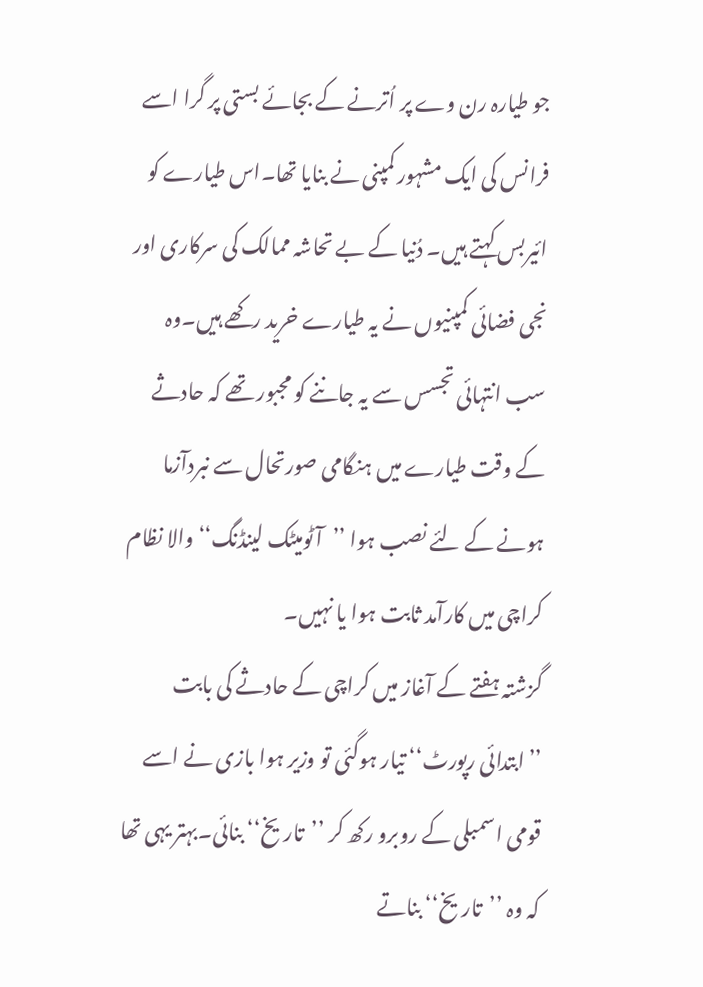جو طیارہ رن وے پر اُترنے کے بجائے بستی پر گرا اسے فرانس کی ایک مشہور کمپنی نے بنایا تھا۔اس طیارے کو ائیربس کہتے ہیں۔ دُنیا کے بے تحاشہ ممالک کی سرکاری اور نجی فضائی کمپنیوں نے یہ طیارے خرید رکھے ہیں۔وہ سب انتہائی تجسس سے یہ جاننے کو مجبور تھے کہ حادثے کے وقت طیارے میں ہنگامی صورتحال سے نبردآزما ہونے کے لئے نصب ہوا ’’آٹومیٹک لینڈنگ‘‘ والا نظام کراچی میں کارآمد ثابت ہوا یا نہیں۔
گزشتہ ہفتے کے آغاز میں کراچی کے حادثے کی بابت ’’ابتدائی رپورٹ‘‘ تیار ہوگئی تو وزیر ہوا بازی نے اسے قومی اسمبلی کے روبرو رکھ کر ’’تاریخ‘‘ بنائی۔بہتر یہی تھا کہ وہ ’’تاریخ‘‘ بناتے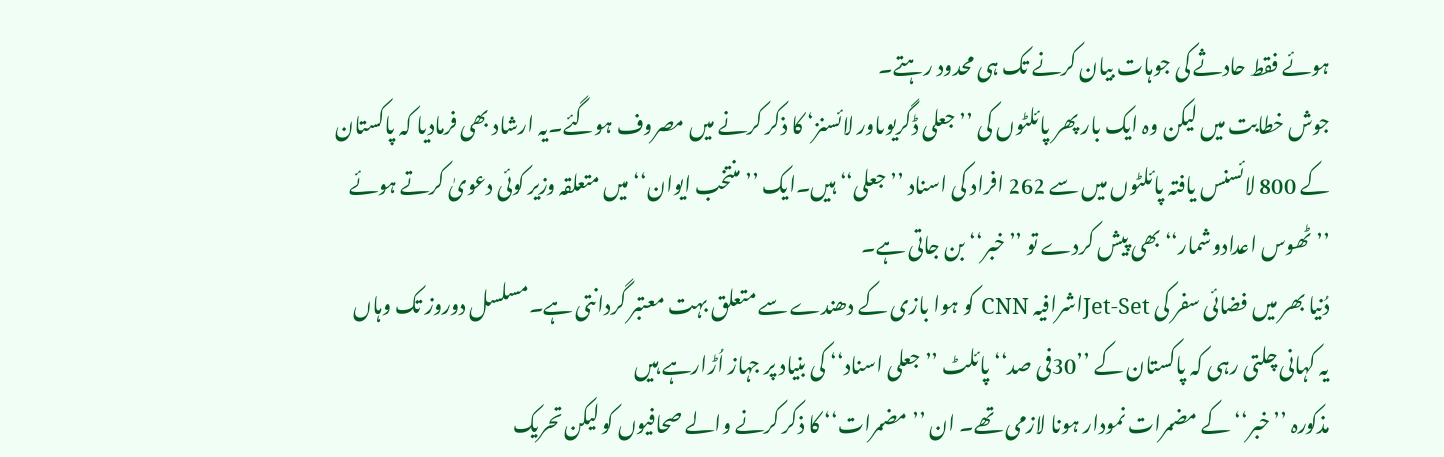ہوئے فقط حادثے کی جوہات بیان کرنے تک ہی محدود رہتے۔
جوش خطابت میں لیکن وہ ایک بار پھر پائلٹوں کی ’’جعلی ڈگریوںاور لائسنز‘ کا ذکر کرنے میں مصروف ہوگئے۔یہ ارشاد بھی فرمادیا کہ پاکستان کے 800 لائسنس یافتہ پائلٹوں میں سے 262 افراد کی اسناد ’’جعلی‘‘ ہیں۔ایک ’’منتخب ایوان‘‘ میں متعلقہ وزیر کوئی دعویٰ کرتے ہوئے ’’ٹھوس اعدادوشمار‘‘ بھی پیش کردے تو ’’خبر‘‘ بن جاتی ہے۔
دُنیا بھر میں فضائی سفر کی Jet-Setاشرافیہ CNN کو ہوا بازی کے دھندے سے متعلق بہت معتبر گردانتی ہے۔مسلسل دوروز تک وہاں یہ کہانی چلتی رہی کہ پاکستان کے ’’30فی صد‘‘ پائلٹ ’’جعلی اسناد‘‘ کی بنیاد پر جہاز اُڑارہے ہیں
مذکورہ ’’خبر‘‘ کے مضمرات نمودار ہونا لازمی تھے۔ ان ’’مضمرات‘‘ کا ذکر کرنے والے صحافیوں کو لیکن تحریک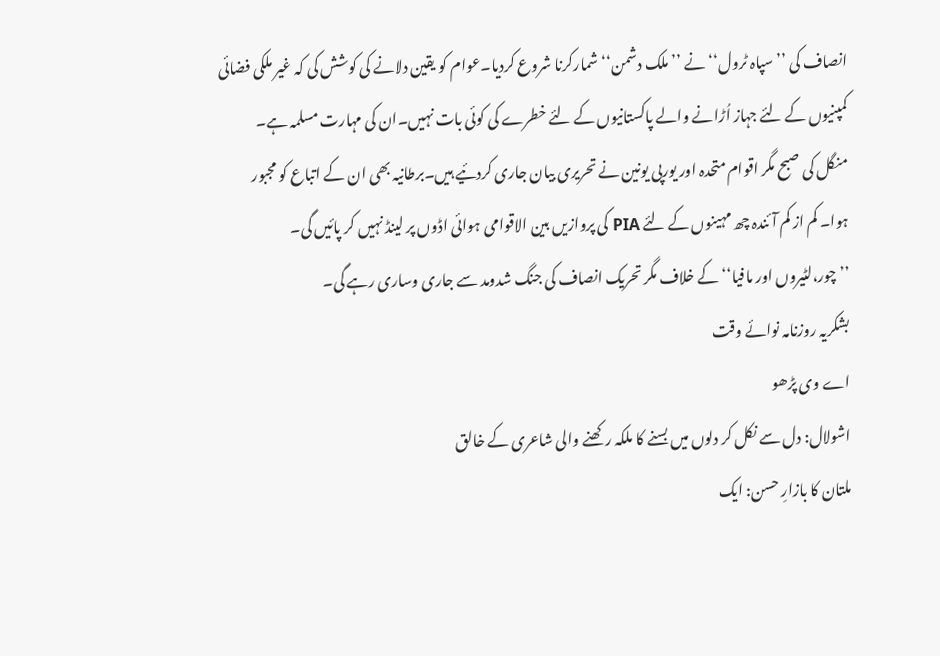انصاف کی ’’سپاہ ٹرول‘‘ نے ’’ملک دشمن‘‘ شمارکرنا شروع کردیا۔عوام کو یقین دلانے کی کوشش کی کہ غیر ملکی فضائی کمپنیوں کے لئے جہاز اُڑانے والے پاکستانیوں کے لئے خطرے کی کوئی بات نہیں۔ان کی مہارت مسلمہ ہے۔
منگل کی صبح مگر اقوام متحدہ اور یورپی یونین نے تحریری بیان جاری کردئیے ہیں۔برطانیہ بھی ان کے اتباع کو مجبور ہوا۔ کم از کم آئندہ چھ مہینوں کے لئے PIA کی پروازیں بین الاقوامی ہوائی اڈوں پر لینڈ نہیں کر پائیں گی۔ ’’چور،لٹیروں اور مافیا‘‘ کے خلاف مگر تحریک انصاف کی جنگ شدومد سے جاری وساری رہے گی۔
بشکریہ روزنامہ نوائے وقت
اے وی پڑھو
اشولال: دل سے نکل کر دلوں میں بسنے کا ملکہ رکھنے والی شاعری کے خالق
ملتان کا بازارِ حسن: ایک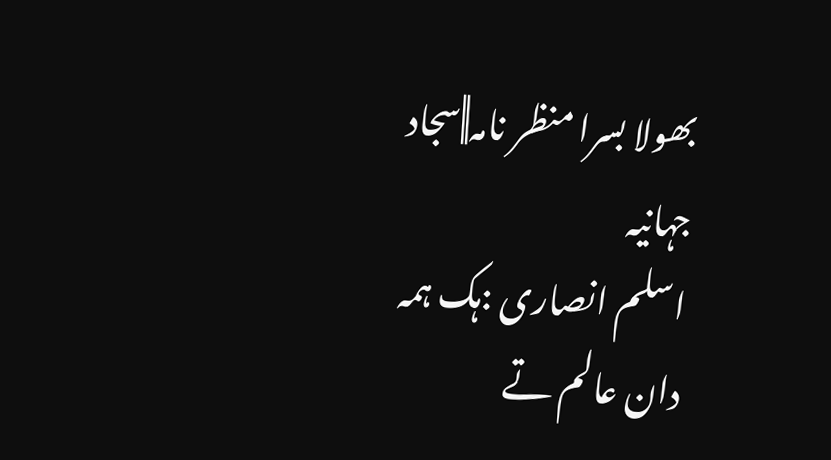بھولا بسرا منظر نامہ||سجاد جہانیہ
اسلم انصاری :ہک ہمہ دان عالم تے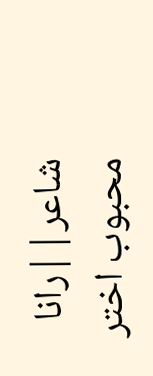شاعر||رانا محبوب اختر